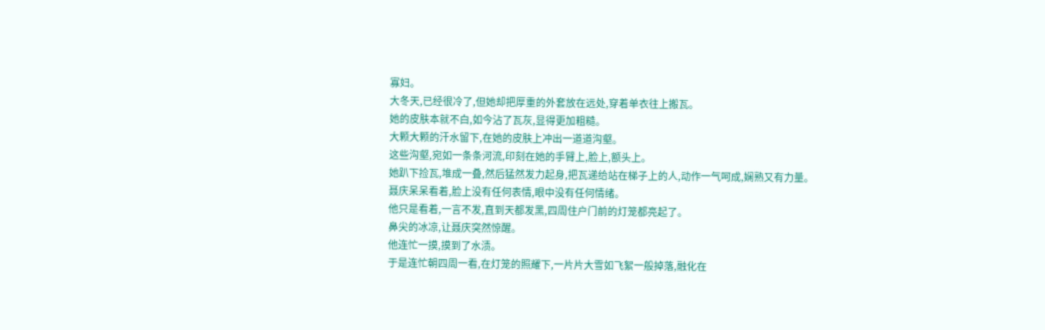寡妇。
大冬天,已经很冷了,但她却把厚重的外套放在远处,穿着单衣往上搬瓦。
她的皮肤本就不白,如今沾了瓦灰,显得更加粗糙。
大颗大颗的汗水留下,在她的皮肤上冲出一道道沟壑。
这些沟壑,宛如一条条河流,印刻在她的手臂上,脸上,额头上。
她趴下捡瓦,堆成一叠,然后猛然发力起身,把瓦递给站在梯子上的人,动作一气呵成,娴熟又有力量。
聂庆呆呆看着,脸上没有任何表情,眼中没有任何情绪。
他只是看着,一言不发,直到天都发黑,四周住户门前的灯笼都亮起了。
鼻尖的冰凉,让聂庆突然惊醒。
他连忙一摸,摸到了水渍。
于是连忙朝四周一看,在灯笼的照耀下,一片片大雪如飞絮一般掉落,融化在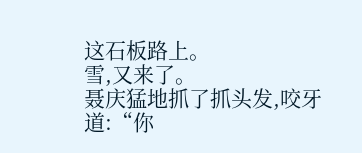这石板路上。
雪,又来了。
聂庆猛地抓了抓头发,咬牙道:“你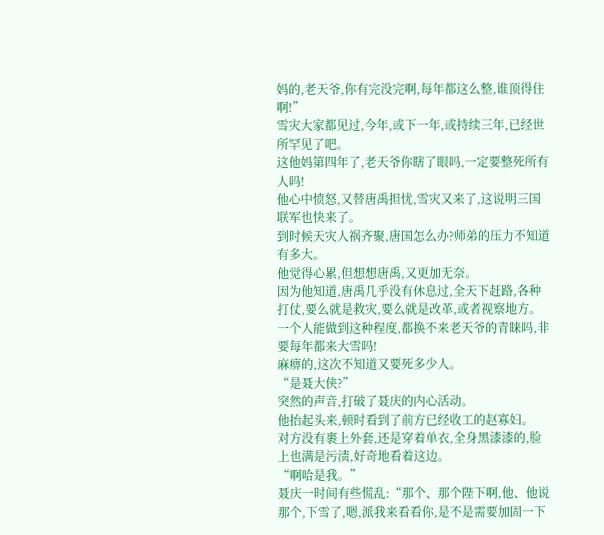妈的,老天爷,你有完没完啊,每年都这么整,谁顶得住啊!”
雪灾大家都见过,今年,或下一年,或持续三年,已经世所罕见了吧。
这他妈第四年了,老天爷你瞎了眼吗,一定要整死所有人吗!
他心中愤怒,又替唐禹担忧,雪灾又来了,这说明三国联军也快来了。
到时候天灾人祸齐聚,唐国怎么办?师弟的压力不知道有多大。
他觉得心累,但想想唐禹,又更加无奈。
因为他知道,唐禹几乎没有休息过,全天下赶路,各种打仗,要么就是救灾,要么就是改革,或者视察地方。
一个人能做到这种程度,都换不来老天爷的青睐吗,非要每年都来大雪吗!
麻痹的,这次不知道又要死多少人。
“是聂大侠?”
突然的声音,打破了聂庆的内心活动。
他抬起头来,顿时看到了前方已经收工的赵寡妇。
对方没有裹上外套,还是穿着单衣,全身黑漆漆的,脸上也满是污渍,好奇地看着这边。
“啊哈是我。”
聂庆一时间有些慌乱:“那个、那个陛下啊,他、他说那个,下雪了,嗯,派我来看看你,是不是需要加固一下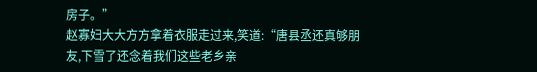房子。”
赵寡妇大大方方拿着衣服走过来,笑道:“唐县丞还真够朋友,下雪了还念着我们这些老乡亲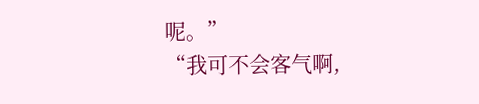呢。”
“我可不会客气啊,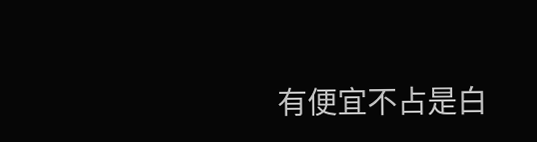有便宜不占是白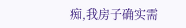痴,我房子确实需